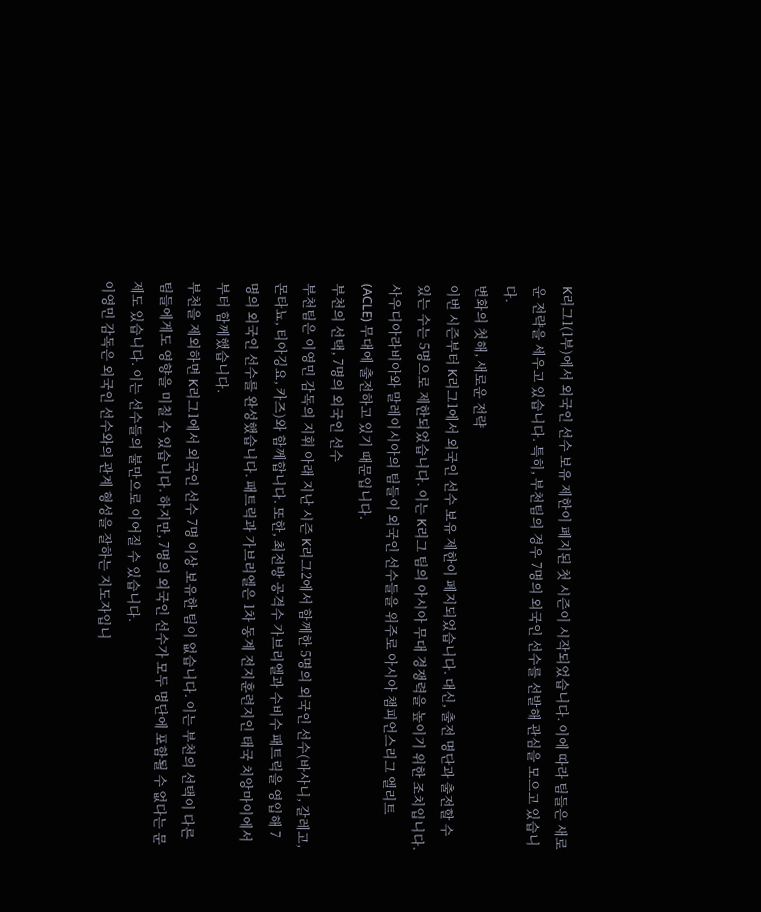K리그1(1부)에서 외국인 선수 보유 제한이 폐지된 첫 시즌이 시작되었습니다. 이에 따라 팀들은 새로운 전략을 세우고 있습니다. 특히, 부천팀의 경우 7명의 외국인 선수를 선발해 관심을 모으고 있습니다.
변화의 첫해, 새로운 전략
이번 시즌부터 K리그1에서 외국인 선수 보유 제한이 폐지되었습니다. 대신, 출전 명단과 출전할 수 있는 수는 5명으로 제한되었습니다. 이는 K리그 팀의 아시아 무대 경쟁력을 높이기 위한 조치입니다. 사우디아라비아와 말레이시아의 팀들이 외국인 선수들을 위주로 아시아 챔피언스리그 엘리트(ACLE) 무대에 출전하고 있기 때문입니다.
부천의 선택, 7명의 외국인 선수
부천팀은 이영민 감독의 지휘 아래 지난 시즌 K리그2에서 함께한 5명의 외국인 선수(바사니, 갈레고, 몬타뇨, 티아깅요, 카즈)와 함께합니다. 또한, 최전방 공격수 가브리엘과 수비수 패트릭을 영입해 7명의 외국인 선수를 완성했습니다. 패트릭과 가브리엘은 1차 동계 전지훈련지인 태국 치앙마이에서부터 함께했습니다.
부천을 제외하면 K리그1에서 외국인 선수 7명 이상 보유한 팀이 없습니다. 이는 부천의 선택이 다른 팀들에게도 영향을 미칠 수 있습니다. 하지만, 7명의 외국인 선수가 모두 명단에 포함될 수 없다는 문제도 있습니다. 이는 선수들의 불만으로 이어질 수 있습니다.
이영민 감독은 외국인 선수와의 관계 형성을 잘하는 지도자입니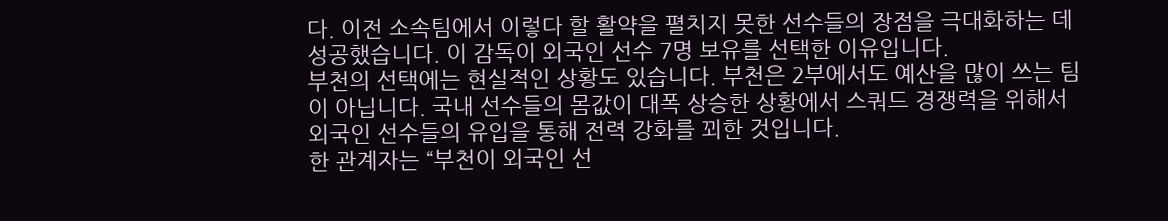다. 이전 소속팀에서 이렇다 할 활약을 펼치지 못한 선수들의 장점을 극대화하는 데 성공했습니다. 이 감독이 외국인 선수 7명 보유를 선택한 이유입니다.
부천의 선택에는 현실적인 상황도 있습니다. 부천은 2부에서도 예산을 많이 쓰는 팀이 아닙니다. 국내 선수들의 몸값이 대폭 상승한 상황에서 스쿼드 경쟁력을 위해서 외국인 선수들의 유입을 통해 전력 강화를 꾀한 것입니다.
한 관계자는 “부천이 외국인 선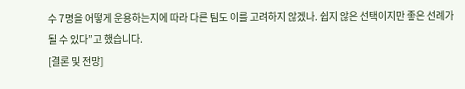수 7명을 어떻게 운용하는지에 따라 다른 팀도 이를 고려하지 않겠나. 쉽지 않은 선택이지만 좋은 선례가 될 수 있다”고 했습니다.
[결론 및 전망]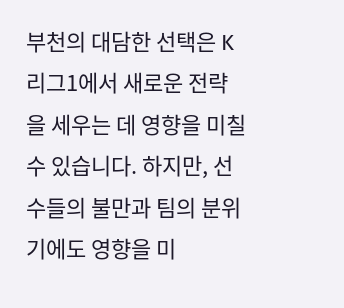부천의 대담한 선택은 K리그1에서 새로운 전략을 세우는 데 영향을 미칠 수 있습니다. 하지만, 선수들의 불만과 팀의 분위기에도 영향을 미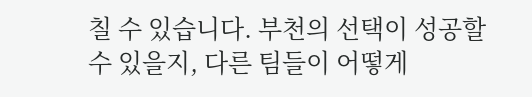칠 수 있습니다. 부천의 선택이 성공할 수 있을지, 다른 팀들이 어떻게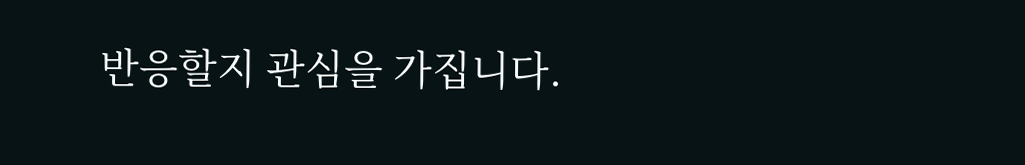반응할지 관심을 가집니다.